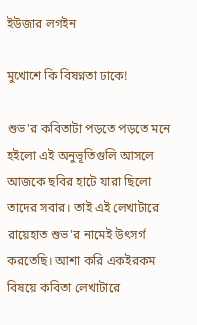ইউজার লগইন

মুখোশে কি বিষণ্নতা ঢাকে!

শুভ'র কবিতাটা পড়তে পড়তে মনে হইলো এই অনুভূতিগুলি আসলে আজকে ছবির হাটে যারা ছিলো তাদের সবার। তাই এই লেখাটারে রায়েহাত শুভ'র নামেই উৎসর্গ করতেছি। আশা করি একইরকম বিষয়ে কবিতা লেখাটারে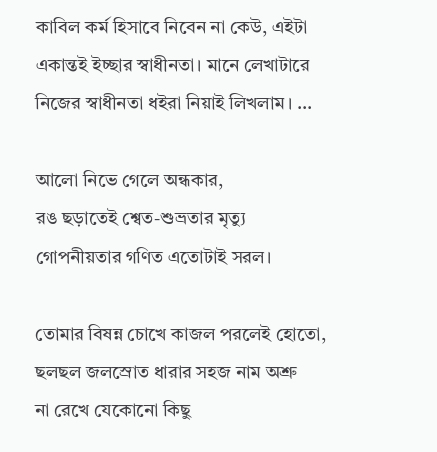কাবিল কর্ম হিসাবে নিবেন না কেউ, এইটা একান্তই ইচ্ছার স্বাধীনতা। মানে লেখাটারে নিজের স্বাধীনতা ধইরা নিয়াই লিখলাম। ...

আলো নিভে গেলে অন্ধকার,
রঙ ছড়াতেই শ্বেত-শুভ্রতার মৃত্যু
গোপনীয়তার গণিত এতোটাই সরল।

তোমার বিষন্ন চোখে কাজল পরলেই হোতো,
ছলছল জলস্রোত ধারার সহজ নাম অশ্রু
না রেখে যেকোনো কিছু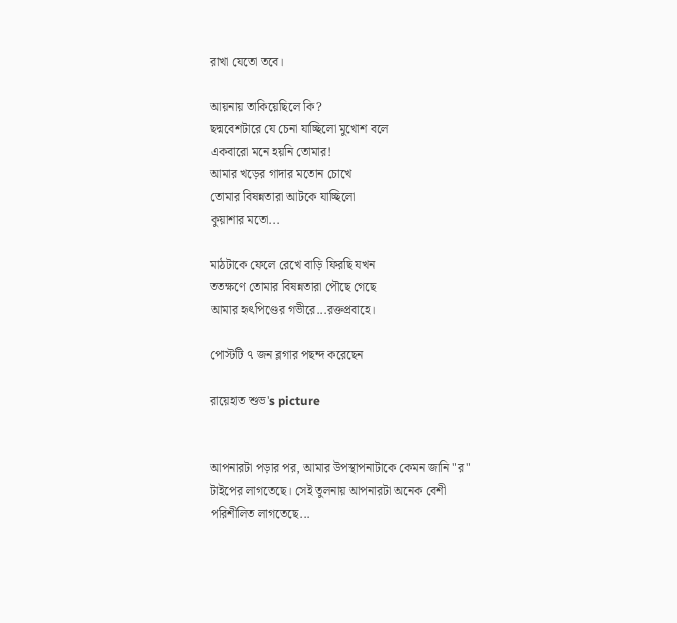রাখা যেতো তবে।

আয়নায় তাকিয়েছিলে কি?
ছদ্মবেশটারে যে চেনা যাচ্ছিলো মুখোশ বলে
একবারো মনে হয়নি তোমার!
আমার খড়ের গাদার মতোন চোখে
তোমার বিষন্নতারা আটকে যাচ্ছিলো
কুয়াশার মতো...

মাঠটাকে ফেলে রেখে বাড়ি ফিরছি যখন
ততক্ষণে তোমার বিষন্নতারা পৌছে গেছে
আমার হৃৎপিণ্ডের গভীরে...রক্তপ্রবাহে।

পোস্টটি ৭ জন ব্লগার পছন্দ করেছেন

রায়েহাত শুভ's picture


আপনারটা পড়ার পর, আমার উপস্থাপনাটাকে কেমন জানি "র" টাইপের লাগতেছে। সেই তুলনায় আপনারটা অনেক বেশী পরিশীলিত লাগতেছে...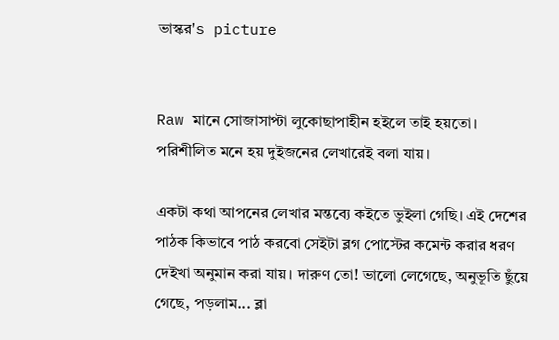ভাস্কর's picture


Raw মানে সোজাসাপ্টা লুকোছাপাহীন হইলে তাই হয়তো। পরিশীলিত মনে হয় দুইজনের লেখারেই বলা যায়।

একটা কথা আপনের লেখার মন্তব্যে কইতে ভুইলা গেছি। এই দেশের পাঠক কিভাবে পাঠ করবো সেইটা ব্লগ পোস্টের কমেন্ট করার ধরণ দেইখা অনুমান করা যায়। দারুণ তো! ভালো লেগেছে, অনুভূতি ছুঁয়ে গেছে, পড়লাম... ব্লা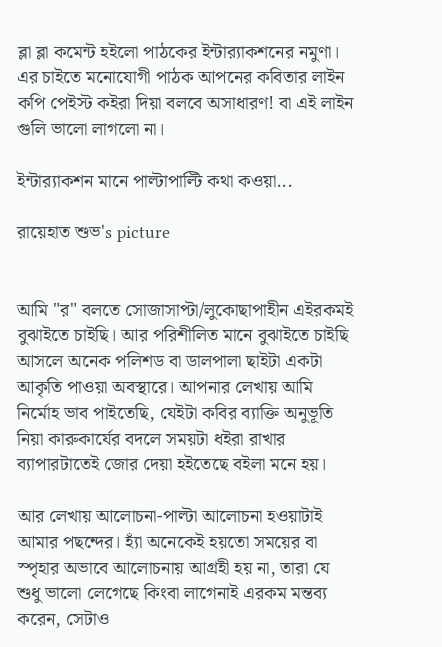ব্লা ব্লা কমেন্ট হইলো পাঠকের ইন্টার‌্যাকশনের নমুণা। এর চাইতে মনোযোগী পাঠক আপনের কবিতার লাইন কপি পেইস্ট কইরা দিয়া বলবে অসাধারণ! বা এই লাইন গুলি ভালো লাগলো না।

ইন্টার‌্যাকশন মানে পাল্টাপাল্টি কথা কওয়া...

রায়েহাত শুভ's picture


আমি "র" বলতে সোজাসাপ্টা/লুকোছাপাহীন এইরকমই বুঝাইতে চাইছি। আর পরিশীলিত মানে বুঝাইতে চাইছি আসলে অনেক পলিশড বা ডালপালা ছাইটা একটা আকৃতি পাওয়া অবস্থারে। আপনার লেখায় আমি নির্মোহ ভাব পাইতেছি, যেইটা কবির ব্যাক্তি অনুভূতি নিয়া কারুকার্যের বদলে সময়টা ধইরা রাখার ব্যাপারটাতেই জোর দেয়া হইতেছে বইলা মনে হয়।

আর লেখায় আলোচনা-পাল্টা আলোচনা হওয়াটাই আমার পছন্দের। হ্যাঁ অনেকেই হয়তো সময়ের বা স্পৃহার অভাবে আলোচনায় আগ্রহী হয় না, তারা যে শুধু ভালো লেগেছে কিংবা লাগেনাই এরকম মন্তব্য করেন, সেটাও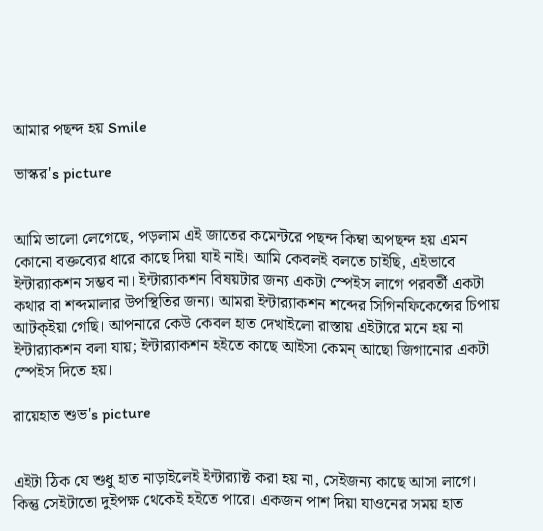আমার পছন্দ হয় Smile

ভাস্কর's picture


আমি ভালো লেগেছে, পড়লাম এই জাতের কমেন্টরে পছন্দ কিম্বা অপছন্দ হয় এমন কোনো বক্তব্যের ধারে কাছে দিয়া যাই নাই। আমি কেবলই বলতে চাইছি, এইভাবে ইন্টার‌্যাকশন সম্ভব না। ইন্টার‌্যাকশন বিষয়টার জন্য একটা স্পেইস লাগে পরবর্তী একটা কথার বা শব্দমালার উপস্থিতির জন্য। আমরা ইন্টার‌্যাকশন শব্দের সিগিনফিকেন্সের চিপায় আটক্ইয়া গেছি। আপনারে কেউ কেবল হাত দেখাইলো রাস্তায় এইটারে মনে হয় না ইন্টার‌্যাকশন বলা যায়; ইন্টার‌্যাকশন হইতে কাছে আইসা কেমন্ আছো জিগানোর একটা স্পেইস দিতে হয়।

রায়েহাত শুভ's picture


এইটা ঠিক যে শুধু হাত নাড়াইলেই ইন্টার‍্যাক্ট করা হয় না, সেইজন্য কাছে আসা লাগে। কিন্তু সেইটাতো দুইপক্ষ থেকেই হইতে পারে। একজন পাশ দিয়া যাওনের সময় হাত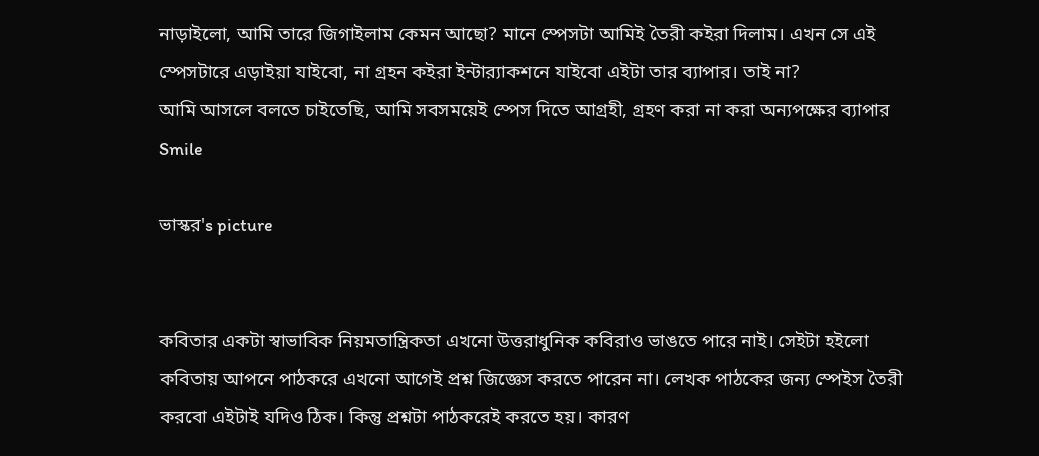নাড়াইলো, আমি তারে জিগাইলাম কেমন আছো? মানে স্পেসটা আমিই তৈরী কইরা দিলাম। এখন সে এই স্পেসটারে এড়াইয়া যাইবো, না গ্রহন কইরা ইন্টার‍্যাকশনে যাইবো এইটা তার ব্যাপার। তাই না?
আমি আসলে বলতে চাইতেছি, আমি সবসময়েই স্পেস দিতে আগ্রহী, গ্রহণ করা না করা অন্যপক্ষের ব্যাপার Smile

ভাস্কর's picture


কবিতার একটা স্বাভাবিক নিয়মতান্ত্রিকতা এখনো উত্তরাধুনিক কবিরাও ভাঙতে পারে নাই। সেইটা হইলো কবিতায় আপনে পাঠকরে এখনো আগেই প্রশ্ন জিজ্ঞেস করতে পারেন না। লেখক পাঠকের জন্য স্পেইস তৈরী করবো এইটাই যদিও ঠিক। কিন্তু প্রশ্নটা পাঠকরেই করতে হয়। কারণ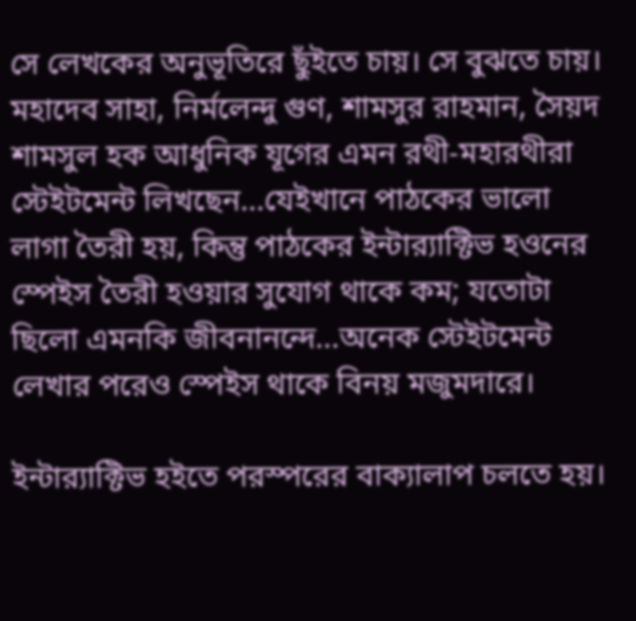সে লেখকের অনুভূতিরে ছুঁইতে চায়। সে বুঝতে চায়। মহাদেব সাহা, নির্মলেন্দু গুণ, শামসুর রাহমান, সৈয়দ শামসুল হক আধুনিক যূগের এমন রথী-মহারথীরা স্টেইটমেন্ট লিখছেন...যেইখানে পাঠকের ভালো লাগা তৈরী হয়, কিন্তু পাঠকের ইন্টার‌্যাক্টিভ হওনের স্পেইস তৈরী হওয়ার সুযোগ থাকে কম; যতোটা ছিলো এমনকি জীবনানন্দে...অনেক স্টেইটমেন্ট লেখার পরেও স্পেইস থাকে বিনয় মজুমদারে।

ইন্টার‌্যাক্টিভ হইতে পরস্পরের বাক্যালাপ চলতে হয়।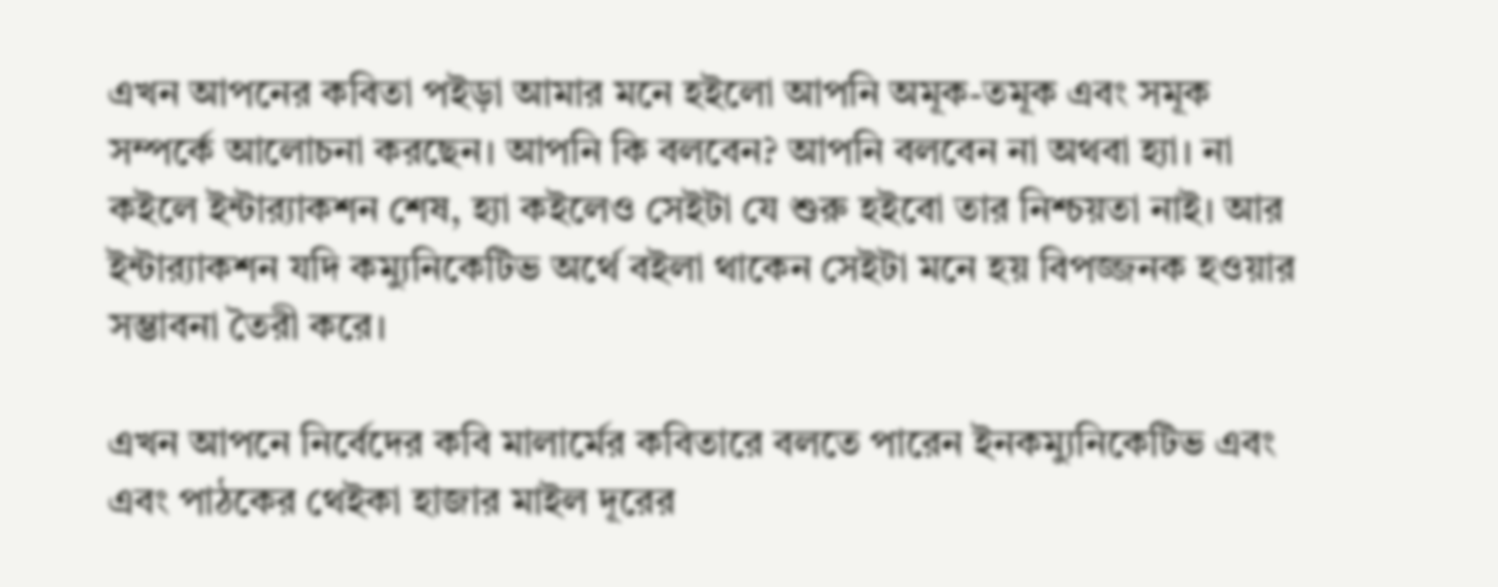এখন আপনের কবিতা পইড়া আমার মনে হইলো আপনি অমূক-তমূক এবং সমূক সম্পর্কে আলোচনা করছেন। আপনি কি বলবেন? আপনি বলবেন না অথবা হ্যা। না কইলে ইন্টার‌্যাকশন শেষ, হ্যা কইলেও সেইটা যে শুরু হইবো তার নিশ্চয়তা নাই। আর ইন্টার‌্যাকশন যদি কম্যুনিকেটিভ অর্থে বইলা থাকেন সেইটা মনে হয় বিপজ্জনক হওয়ার সম্ভাবনা তৈরী করে।

এখন আপনে নির্বেদের কবি মালার্মের কবিতারে বলতে পারেন ইনকম্যুনিকেটিভ এবং এবং পাঠকের থেইকা হাজার মাইল দূরের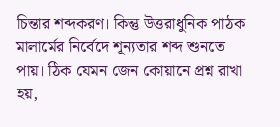চিন্তার শব্দকরণ। কিন্তু উত্তরাধুনিক পাঠক মালার্মের নির্বেদে শূন্যতার শব্দ শুনতে পায়। ঠিক যেমন জেন কোয়ানে প্রশ্ন রাখা হয়,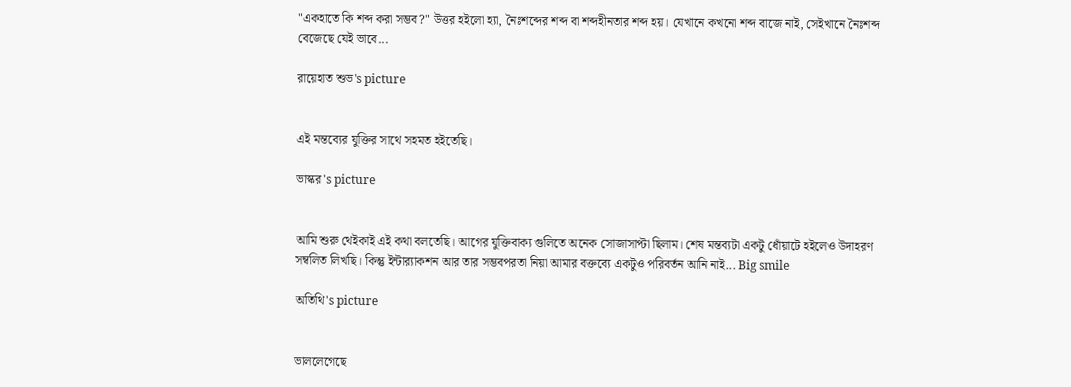"একহাতে কি শব্দ করা সম্ভব?" উত্তর হইলো হ্যা, নৈঃশব্দের শব্দ বা শব্দহীনতার শব্দ হয়। যেখানে কখনো শব্দ বাজে নাই, সেইখানে নৈঃশব্দ বেজেছে যেই ভাবে...

রায়েহাত শুভ's picture


এই মন্তব্যের যুক্তির সাথে সহমত হইতেছি।

ভাস্কর's picture


আমি শুরু থেইকাই এই কথা বলতেছি। আগের যুক্তিবাক্য গুলিতে অনেক সোজাসাপ্টা ছিলাম। শেষ মন্তব্যটা একটু ধোঁয়াটে হইলেও উদাহরণ সম্বলিত লিখছি। কিন্তু ইন্টার‌্যাকশন আর তার সম্ভবপরতা নিয়া আমার বক্তব্যে একটুও পরিবর্তন আনি নাই... Big smile

অতিথি's picture


ভাললেগেছে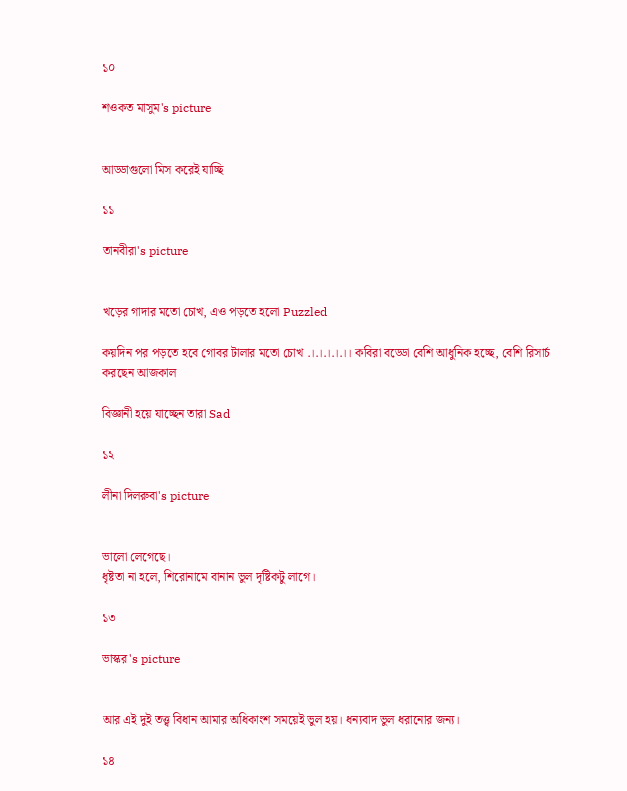১০

শওকত মাসুম's picture


আড্ডাগুলো মিস করেই যাচ্ছি

১১

তানবীরা's picture


খড়ের গাদার মতো চোখ, এও পড়তে হলো Puzzled

কয়দিন পর পড়তে হবে গোবর টালার মতো চোখ .।.।.।.।.।। কবিরা বড্ডো বেশি আধুনিক হচ্ছে, বেশি রিসার্চ করছেন আজকাল

বিজ্ঞানী হয়ে যাচ্ছেন তারা Sad

১২

লীনা দিলরুবা's picture


ভালো লেগেছে।
ধৃষ্টতা না হলে, শিরোনামে বানান ভুল দৃষ্টিকটু লাগে।

১৩

ভাস্কর's picture


আর এই দুই তত্ত্ব বিধান আমার অধিকাংশ সময়েই ভুল হয়। ধন্যবাদ ভুল ধরানোর জন্য।

১৪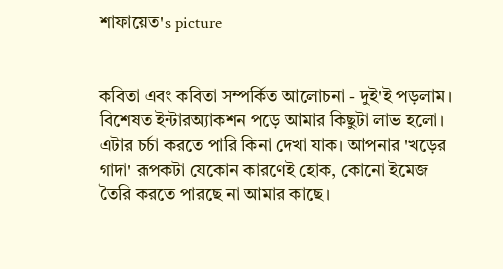শাফায়েত's picture


কবিতা এবং কবিতা সম্পর্কিত আলোচনা - দুই'ই পড়লাম। বিশেষত ইন্টারঅ্যাকশন পড়ে আমার কিছুটা লাভ হলো। এটার চর্চা করতে পারি কিনা দেখা যাক। আপনার 'খড়ের গাদা' রূপকটা যেকোন কারণেই হোক, কোনো ইমেজ তৈরি করতে পারছে না আমার কাছে।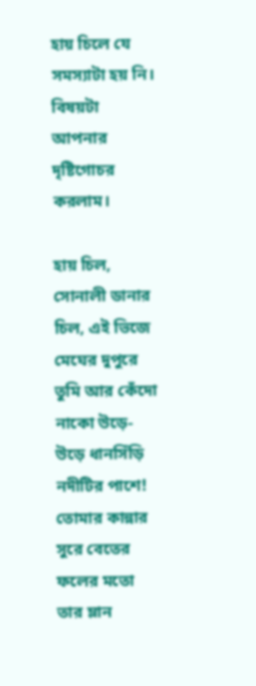হায় চিলে যে সমস্যাটা হয় নি। বিষয়টা আপনার দৃষ্টিগোচর করলাম।

হায় চিল, সোনালী ডানার চিল, এই ভিজে মেঘের দুপুরে
তুমি আর কেঁদো নাকো উড়ে-উড়ে ধানসিঁড়ি নদীটির পাশে!
তোমার কান্নার সুরে বেতের ফলের মতো তার ম্লান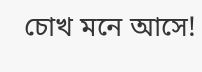চোখ মনে আসে!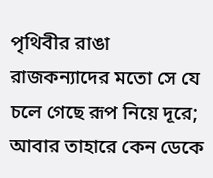পৃথিবীর রাঙা রাজকন্যাদের মতো সে যে চলে গেছে রূপ নিয়ে দূরে;
আবার তাহারে কেন ডেকে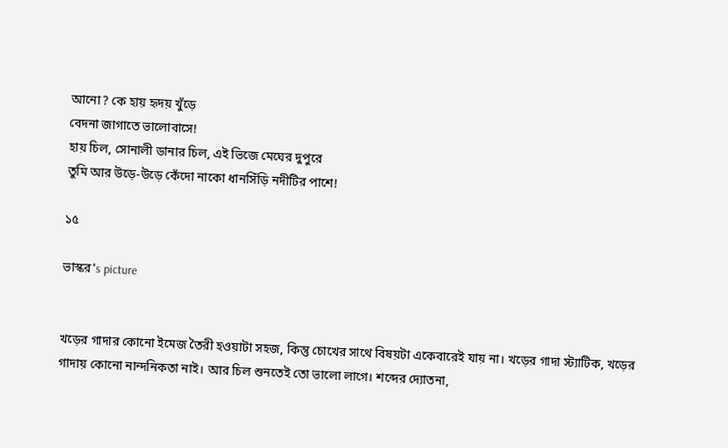আনো? কে হায় হৃদয় খুঁড়ে
বেদনা জাগাতে ভালোবাসে!
হায় চিল, সোনালী ডানার চিল, এই ভিজে মেঘের দুপুরে
তুমি আর উড়ে-উড়ে কেঁদো নাকো ধানসিঁড়ি নদীটির পাশে!

১৫

ভাস্কর's picture


খড়ের গাদার কোনো ইমেজ তৈরী হওয়াটা সহজ, কিন্তু চোখের সাথে বিষয়টা একেবারেই যায় না। খড়ের গাদা স্ট্যাটিক, খড়ের গাদায় কোনো নান্দনিকতা নাই। আর চিল শুনতেই তো ভালো লাগে। শব্দের দ্যোতনা,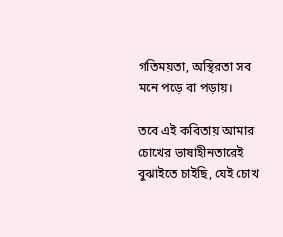গতিময়তা, অস্থিরতা সব মনে পড়ে বা পড়ায়।

তবে এই কবিতায় আমার চোখের ভাষাহীনতারেই বুঝাইতে চাইছি, যেই চোখ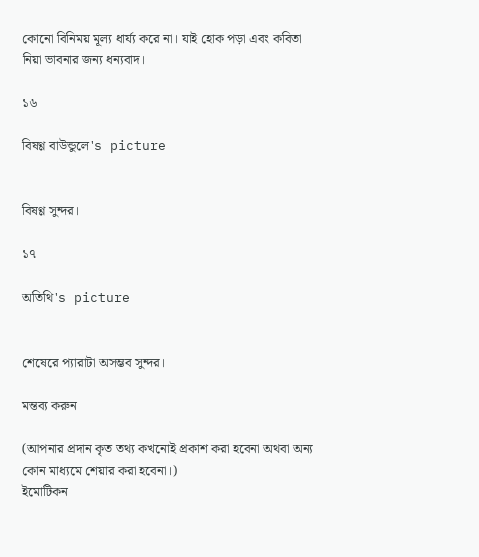কোনো বিনিময় মূল্য ধার্য্য করে না। যাই হোক পড়া এবং কবিতা নিয়া ভাবনার জন্য ধন্যবাদ।

১৬

বিষণ্ণ বাউন্ডুলে's picture


বিষণ্ণ সুন্দর।

১৭

অতিথি's picture


শেষেরে প্যারাটা অসম্ভব সুন্দর।

মন্তব্য করুন

(আপনার প্রদান কৃত তথ্য কখনোই প্রকাশ করা হবেনা অথবা অন্য কোন মাধ্যমে শেয়ার করা হবেনা।)
ইমোটিকন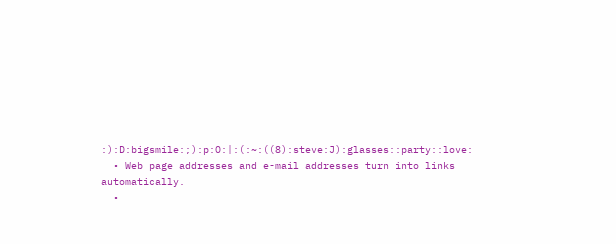:):D:bigsmile:;):p:O:|:(:~:((8):steve:J):glasses::party::love:
  • Web page addresses and e-mail addresses turn into links automatically.
  •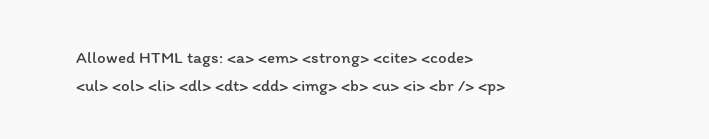Allowed HTML tags: <a> <em> <strong> <cite> <code> <ul> <ol> <li> <dl> <dt> <dd> <img> <b> <u> <i> <br /> <p>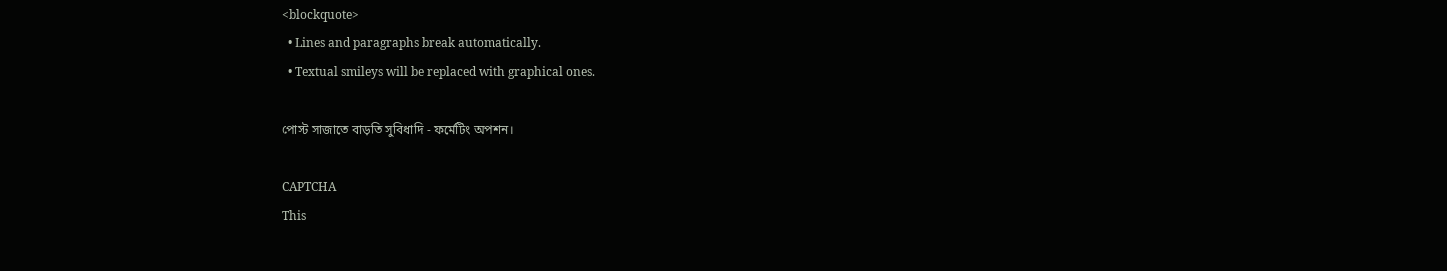<blockquote>
  • Lines and paragraphs break automatically.
  • Textual smileys will be replaced with graphical ones.

পোস্ট সাজাতে বাড়তি সুবিধাদি - ফর্মেটিং অপশন।

CAPTCHA
This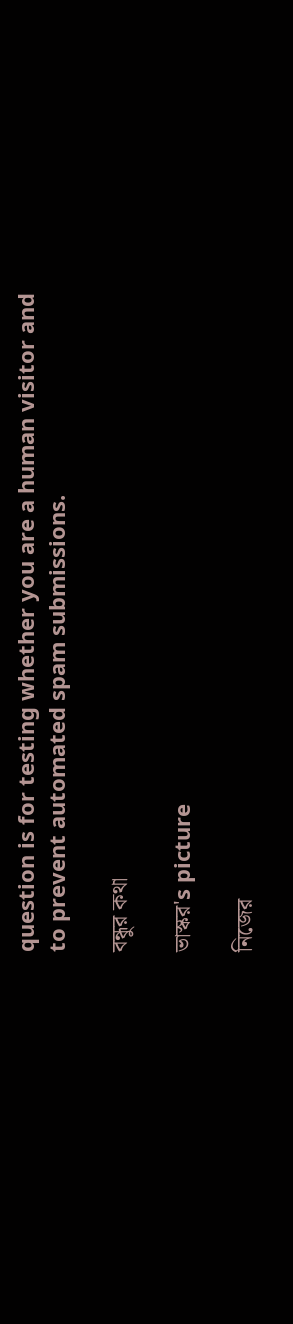question is for testing whether you are a human visitor and to prevent automated spam submissions.

বন্ধুর কথা

ভাস্কর's picture

নিজের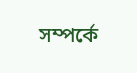সম্পর্কে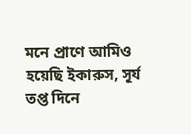মনে প্রাণে আমিও হয়েছি ইকারুস, সূর্য তপ্ত দিনে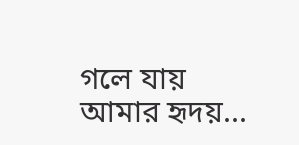গলে যায় আমার হৃদয়...